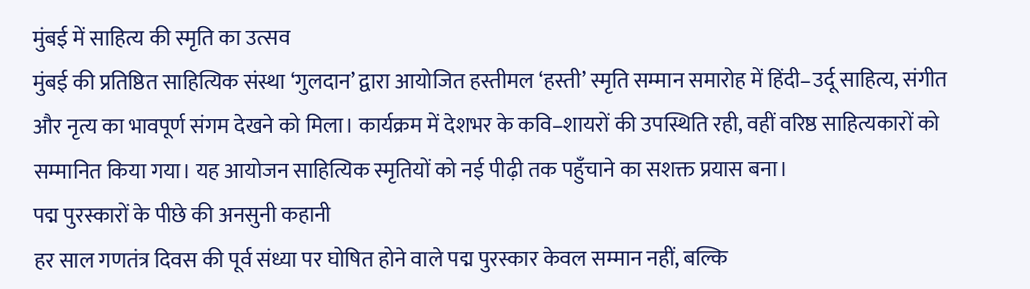मुंबई में साहित्य की स्मृति का उत्सव
मुंबई की प्रतिष्ठित साहित्यिक संस्था ‘गुलदान’ द्वारा आयोजित हस्तीमल ‘हस्ती’ स्मृति सम्मान समारोह में हिंदी–उर्दू साहित्य, संगीत और नृत्य का भावपूर्ण संगम देखने को मिला। कार्यक्रम में देशभर के कवि–शायरों की उपस्थिति रही, वहीं वरिष्ठ साहित्यकारों को सम्मानित किया गया। यह आयोजन साहित्यिक स्मृतियों को नई पीढ़ी तक पहुँचाने का सशक्त प्रयास बना।
पद्म पुरस्कारों के पीछे की अनसुनी कहानी
हर साल गणतंत्र दिवस की पूर्व संध्या पर घोषित होने वाले पद्म पुरस्कार केवल सम्मान नहीं, बल्कि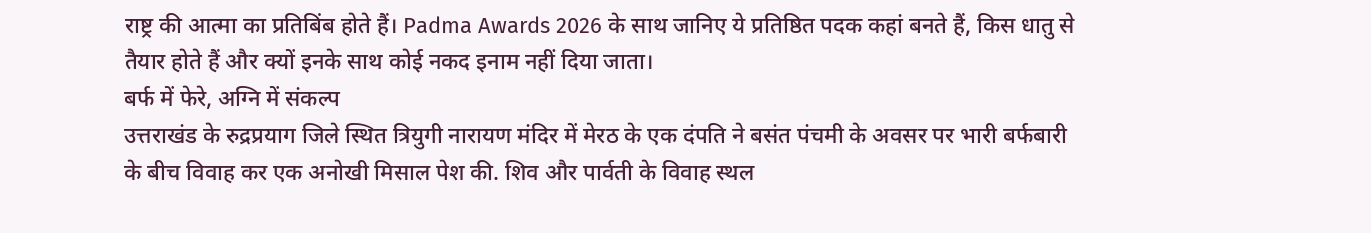राष्ट्र की आत्मा का प्रतिबिंब होते हैं। Padma Awards 2026 के साथ जानिए ये प्रतिष्ठित पदक कहां बनते हैं, किस धातु से तैयार होते हैं और क्यों इनके साथ कोई नकद इनाम नहीं दिया जाता।
बर्फ में फेरे, अग्नि में संकल्प
उत्तराखंड के रुद्रप्रयाग जिले स्थित त्रियुगी नारायण मंदिर में मेरठ के एक दंपति ने बसंत पंचमी के अवसर पर भारी बर्फबारी के बीच विवाह कर एक अनोखी मिसाल पेश की. शिव और पार्वती के विवाह स्थल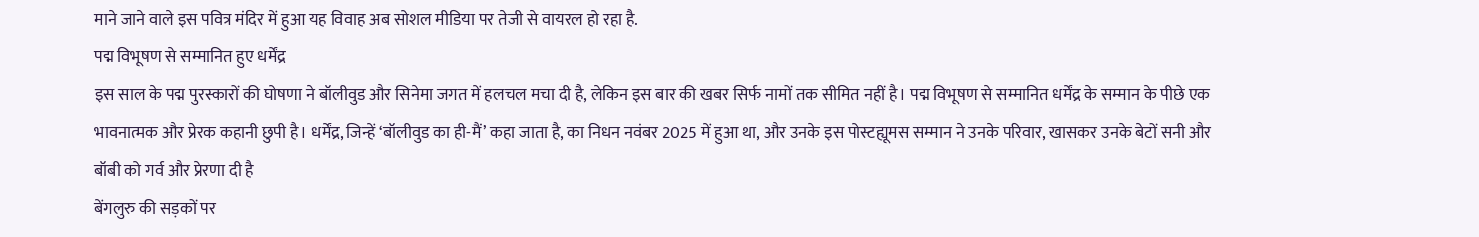माने जाने वाले इस पवित्र मंदिर में हुआ यह विवाह अब सोशल मीडिया पर तेजी से वायरल हो रहा है.
पद्म विभूषण से सम्मानित हुए धर्मेंद्र
इस साल के पद्म पुरस्कारों की घोषणा ने बॉलीवुड और सिनेमा जगत में हलचल मचा दी है, लेकिन इस बार की खबर सिर्फ नामों तक सीमित नहीं है। पद्म विभूषण से सम्मानित धर्मेंद्र के सम्मान के पीछे एक भावनात्मक और प्रेरक कहानी छुपी है। धर्मेंद्र, जिन्हें ‘बॉलीवुड का ही-मैं’ कहा जाता है, का निधन नवंबर 2025 में हुआ था, और उनके इस पोस्टह्यूमस सम्मान ने उनके परिवार, खासकर उनके बेटों सनी और बॉबी को गर्व और प्रेरणा दी है
बेंगलुरु की सड़कों पर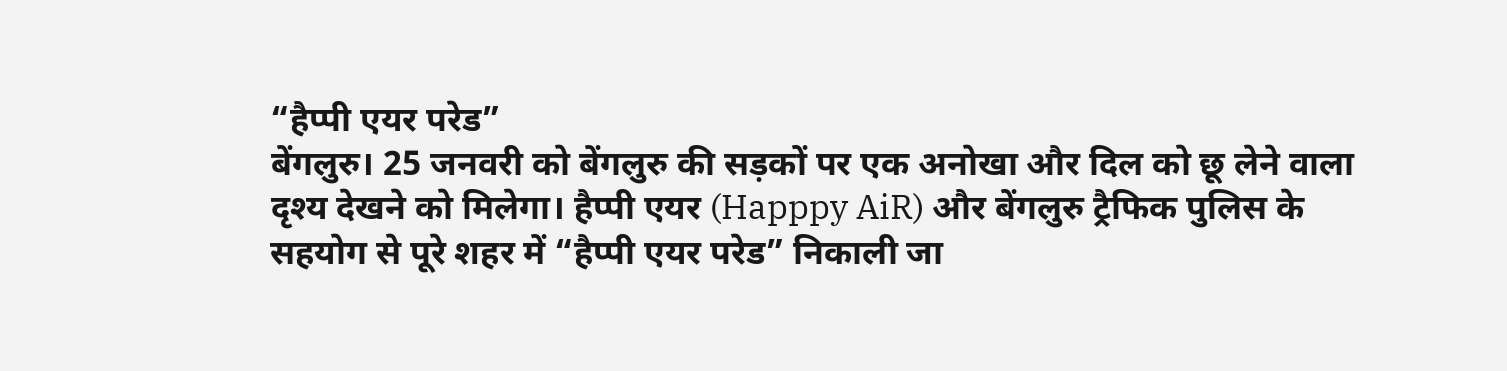“हैप्पी एयर परेड”
बेंगलुरु। 25 जनवरी को बेंगलुरु की सड़कों पर एक अनोखा और दिल को छू लेने वाला दृश्य देखने को मिलेगा। हैप्पी एयर (Happpy AiR) और बेंगलुरु ट्रैफिक पुलिस के सहयोग से पूरे शहर में “हैप्पी एयर परेड” निकाली जा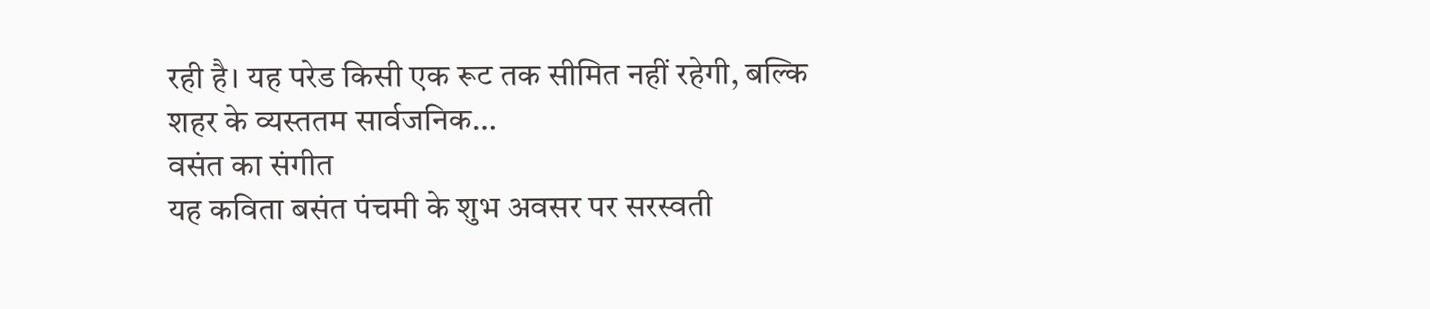रही है। यह परेड किसी एक रूट तक सीमित नहीं रहेगी, बल्कि शहर के व्यस्ततम सार्वजनिक…
वसंत का संगीत
यह कविता बसंत पंचमी के शुभ अवसर पर सरस्वती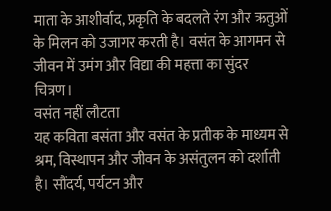माता के आशीर्वाद, प्रकृति के बदलते रंग और ऋतुओं के मिलन को उजागर करती है। वसंत के आगमन से जीवन में उमंग और विद्या की महत्ता का सुंदर चित्रण।
वसंत नहीं लौटता
यह कविता बसंता और वसंत के प्रतीक के माध्यम से श्रम, विस्थापन और जीवन के असंतुलन को दर्शाती है। सौंदर्य, पर्यटन और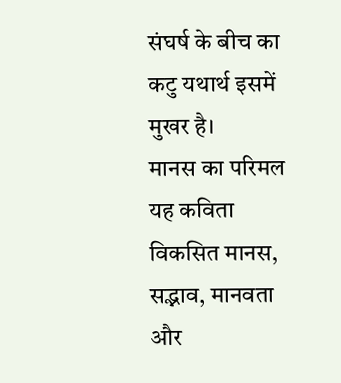संघर्ष के बीच का कटु यथार्थ इसमें मुखर है।
मानस का परिमल
यह कविता विकसित मानस, सद्भाव, मानवता और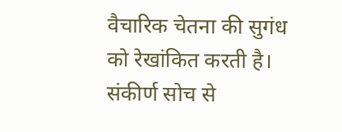वैचारिक चेतना की सुगंध को रेखांकित करती है। संकीर्ण सोच से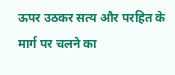ऊपर उठकर सत्य और परहित के मार्ग पर चलने का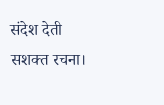संदेश देती सशक्त रचना।